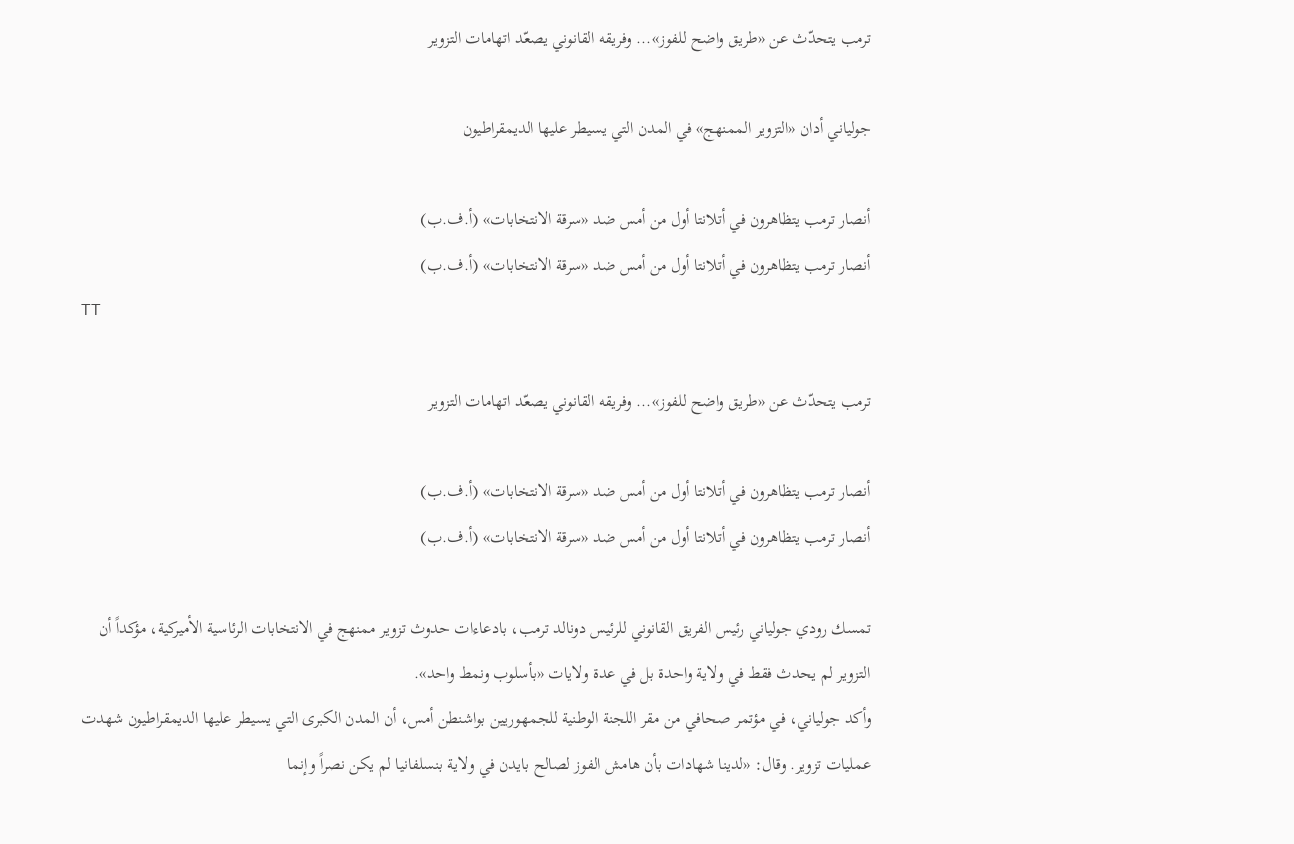ترمب يتحدّث عن «طريق واضح للفوز»... وفريقه القانوني يصعّد اتهامات التزوير

جولياني أدان «التزوير الممنهج» في المدن التي يسيطر عليها الديمقراطيون

أنصار ترمب يتظاهرون في أتلانتا أول من أمس ضد «سرقة الانتخابات» (أ.ف.ب)
أنصار ترمب يتظاهرون في أتلانتا أول من أمس ضد «سرقة الانتخابات» (أ.ف.ب)
TT

ترمب يتحدّث عن «طريق واضح للفوز»... وفريقه القانوني يصعّد اتهامات التزوير

أنصار ترمب يتظاهرون في أتلانتا أول من أمس ضد «سرقة الانتخابات» (أ.ف.ب)
أنصار ترمب يتظاهرون في أتلانتا أول من أمس ضد «سرقة الانتخابات» (أ.ف.ب)

تمسك رودي جولياني رئيس الفريق القانوني للرئيس دونالد ترمب، بادعاءات حدوث تزوير ممنهج في الانتخابات الرئاسية الأميركية، مؤكداً أن التزوير لم يحدث فقط في ولاية واحدة بل في عدة ولايات «بأسلوب ونمط واحد».
وأكد جولياني، في مؤتمر صحافي من مقر اللجنة الوطنية للجمهوريين بواشنطن أمس، أن المدن الكبرى التي يسيطر عليها الديمقراطيون شهدت عمليات تزوير. وقال: «لدينا شهادات بأن هامش الفوز لصالح بايدن في ولاية بنسلفانيا لم يكن نصراً وإنما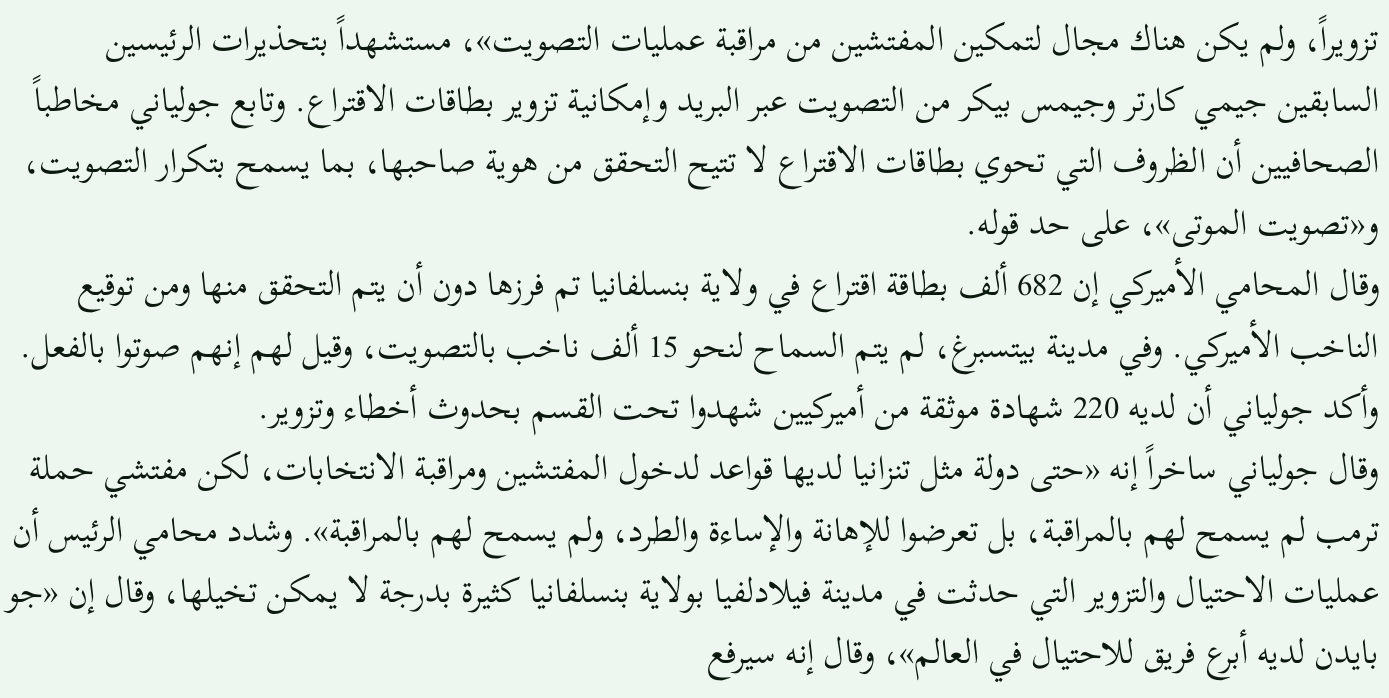تزويراً، ولم يكن هناك مجال لتمكين المفتشين من مراقبة عمليات التصويت»، مستشهداً بتحذيرات الرئيسين السابقين جيمي كارتر وجيمس بيكر من التصويت عبر البريد وإمكانية تزوير بطاقات الاقتراع. وتابع جولياني مخاطباً الصحافيين أن الظروف التي تحوي بطاقات الاقتراع لا تتيح التحقق من هوية صاحبها، بما يسمح بتكرار التصويت، و«تصويت الموتى»، على حد قوله.
وقال المحامي الأميركي إن 682 ألف بطاقة اقتراع في ولاية بنسلفانيا تم فرزها دون أن يتم التحقق منها ومن توقيع الناخب الأميركي. وفي مدينة بيتسبرغ، لم يتم السماح لنحو 15 ألف ناخب بالتصويت، وقيل لهم إنهم صوتوا بالفعل. وأكد جولياني أن لديه 220 شهادة موثقة من أميركيين شهدوا تحت القسم بحدوث أخطاء وتزوير.
وقال جولياني ساخراً إنه «حتى دولة مثل تنزانيا لديها قواعد لدخول المفتشين ومراقبة الانتخابات، لكن مفتشي حملة ترمب لم يسمح لهم بالمراقبة، بل تعرضوا للإهانة والإساءة والطرد، ولم يسمح لهم بالمراقبة». وشدد محامي الرئيس أن عمليات الاحتيال والتزوير التي حدثت في مدينة فيلادلفيا بولاية بنسلفانيا كثيرة بدرجة لا يمكن تخيلها، وقال إن «جو بايدن لديه أبرع فريق للاحتيال في العالم»، وقال إنه سيرفع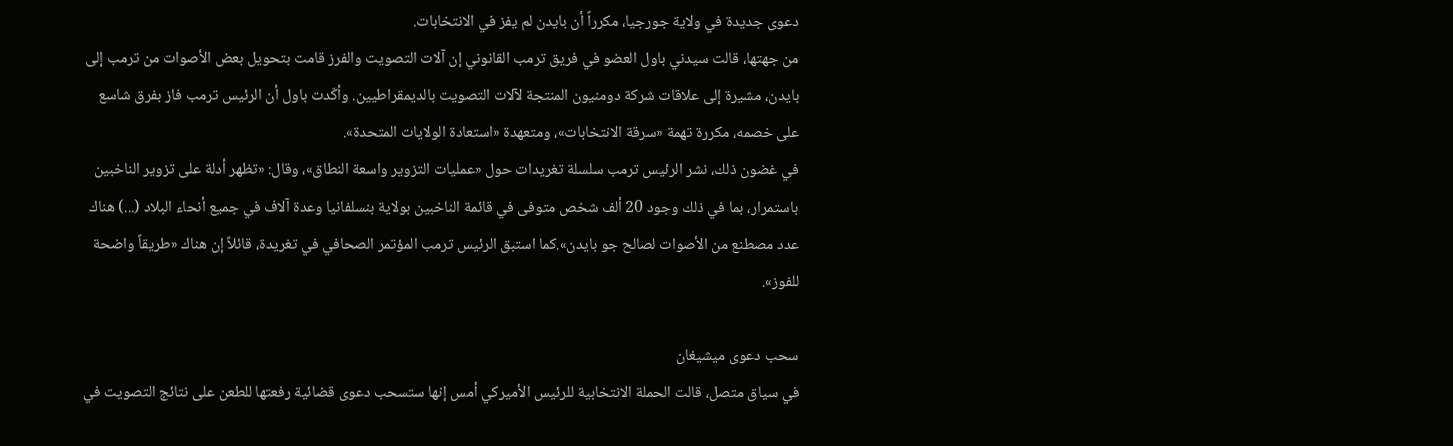دعوى جديدة في ولاية جورجيا، مكرراً أن بايدن لم يفز في الانتخابات.
من جهتها، قالت سيدني باول العضو في فريق ترمب القانوني إن آلات التصويت والفرز قامت بتحويل بعض الأصوات من ترمب إلى بايدن، مشيرة إلى علاقات شركة دومنيون المنتجة لآلات التصويت بالديمقراطيين. وأكّدت باول أن الرئيس ترمب فاز بفرق شاسع على خصمه، مكررة تهمة «سرقة الانتخابات»، ومتعهدة «استعادة الولايات المتحدة».
في غضون ذلك، نشر الرئيس ترمب سلسلة تغريدات حول «عمليات التزوير واسعة النطاق»، وقال: «تظهر أدلة على تزوير الناخبين باستمرار، بما في ذلك وجود 20 ألف شخص متوفى في قائمة الناخبين بولاية بنسلفانيا وعدة آلاف في جميع أنحاء البلاد (...) هناك عدد مصطنع من الأصوات لصالح جو بايدن».كما استبق الرئيس ترمب المؤتمر الصحافي في تغريدة، قائلاً إن هناك «طريقاً واضحة للفوز».

سحب دعوى ميشيغان
في سياق متصل، قالت الحملة الانتخابية للرئيس الأميركي أمس إنها ستسحب دعوى قضائية رفعتها للطعن على نتائج التصويت في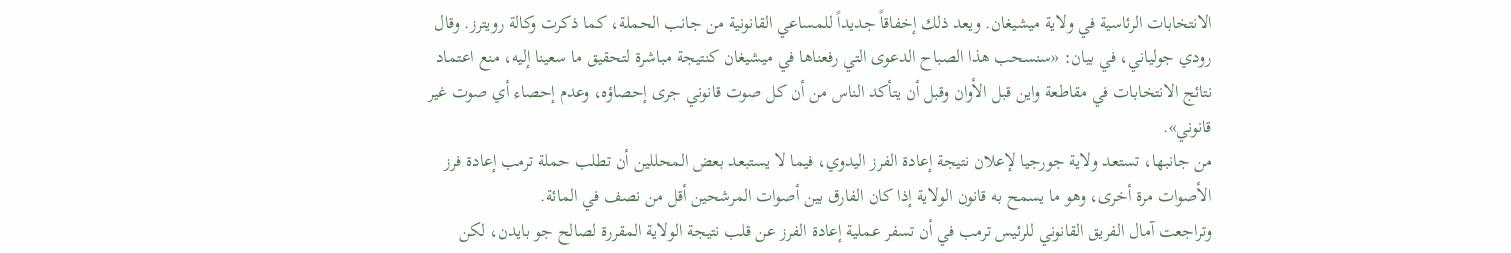الانتخابات الرئاسية في ولاية ميشيغان. ويعد ذلك إخفاقاً جديداً للمساعي القانونية من جانب الحملة، كما ذكرت وكالة رويترز. وقال رودي جولياني، في بيان: «سنسحب هذا الصباح الدعوى التي رفعناها في ميشيغان كنتيجة مباشرة لتحقيق ما سعينا إليه، منع اعتماد نتائج الانتخابات في مقاطعة واين قبل الأوان وقبل أن يتأكد الناس من أن كل صوت قانوني جرى إحصاؤه، وعدم إحصاء أي صوت غير قانوني».
من جانبها، تستعد ولاية جورجيا لإعلان نتيجة إعادة الفرز اليدوي، فيما لا يستبعد بعض المحللين أن تطلب حملة ترمب إعادة فرز الأصوات مرة أخرى، وهو ما يسمح به قانون الولاية إذا كان الفارق بين أصوات المرشحين أقل من نصف في المائة.
وتراجعت آمال الفريق القانوني للرئيس ترمب في أن تسفر عملية إعادة الفرز عن قلب نتيجة الولاية المقررة لصالح جو بايدن، لكن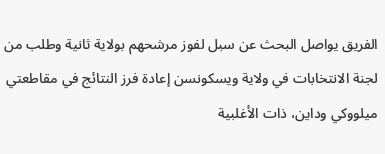الفريق يواصل البحث عن سبل لفوز مرشحهم بولاية ثانية وطلب من لجنة الانتخابات في ولاية ويسكونسن إعادة فرز النتائج في مقاطعتي ميلووكي وداين، ذات الأغلبية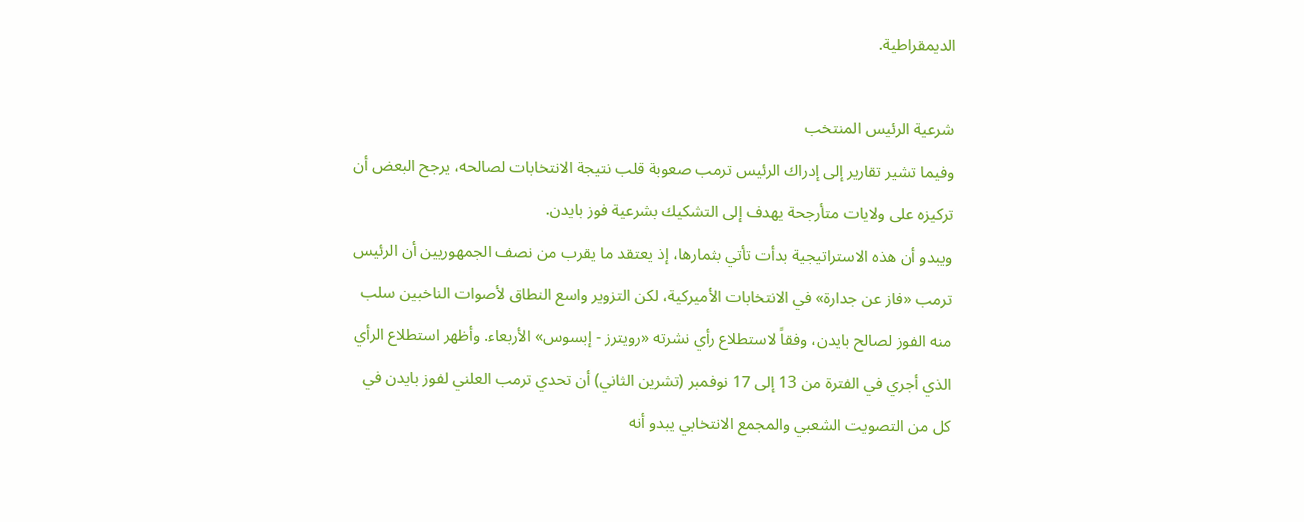الديمقراطية.

شرعية الرئيس المنتخب
وفيما تشير تقارير إلى إدراك الرئيس ترمب صعوبة قلب نتيجة الانتخابات لصالحه، يرجح البعض أن تركيزه على ولايات متأرجحة يهدف إلى التشكيك بشرعية فوز بايدن.
ويبدو أن هذه الاستراتيجية بدأت تأتي بثمارها، إذ يعتقد ما يقرب من نصف الجمهوريين أن الرئيس ترمب «فاز عن جدارة» في الانتخابات الأميركية، لكن التزوير واسع النطاق لأصوات الناخبين سلب منه الفوز لصالح بايدن، وفقاً لاستطلاع رأي نشرته «رويترز - إبسوس» الأربعاء. وأظهر استطلاع الرأي الذي أجري في الفترة من 13 إلى 17 نوفمبر (تشرين الثاني) أن تحدي ترمب العلني لفوز بايدن في كل من التصويت الشعبي والمجمع الانتخابي يبدو أنه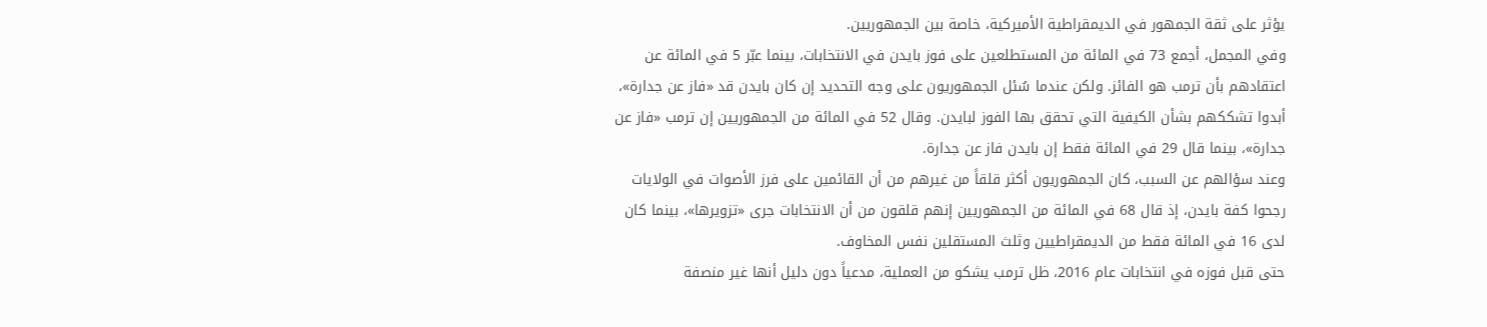يؤثر على ثقة الجمهور في الديمقراطية الأميركية، خاصة بين الجمهوريين.
وفي المجمل، أجمع 73 في المائة من المستطلعين على فوز بايدن في الانتخابات، بينما عبّر 5 في المائة عن اعتقادهم بأن ترمب هو الفائز. ولكن عندما سُئل الجمهوريون على وجه التحديد إن كان بايدن قد «فاز عن جدارة»، أبدوا تشككهم بشأن الكيفية التي تحقق بها الفوز لبايدن. وقال 52 في المائة من الجمهوريين إن ترمب «فاز عن جدارة»، بينما قال 29 في المائة فقط إن بايدن فاز عن جدارة.
وعند سؤالهم عن السبب، كان الجمهوريون أكثر قلقاً من غيرهم من أن القائمين على فرز الأصوات في الولايات رجحوا كفة بايدن، إذ قال 68 في المائة من الجمهوريين إنهم قلقون من أن الانتخابات جرى «تزويرها»، بينما كان لدى 16 في المائة فقط من الديمقراطيين وثلث المستقلين نفس المخاوف.
حتى قبل فوزه في انتخابات عام 2016، ظل ترمب يشكو من العملية، مدعياً دون دليل أنها غير منصفة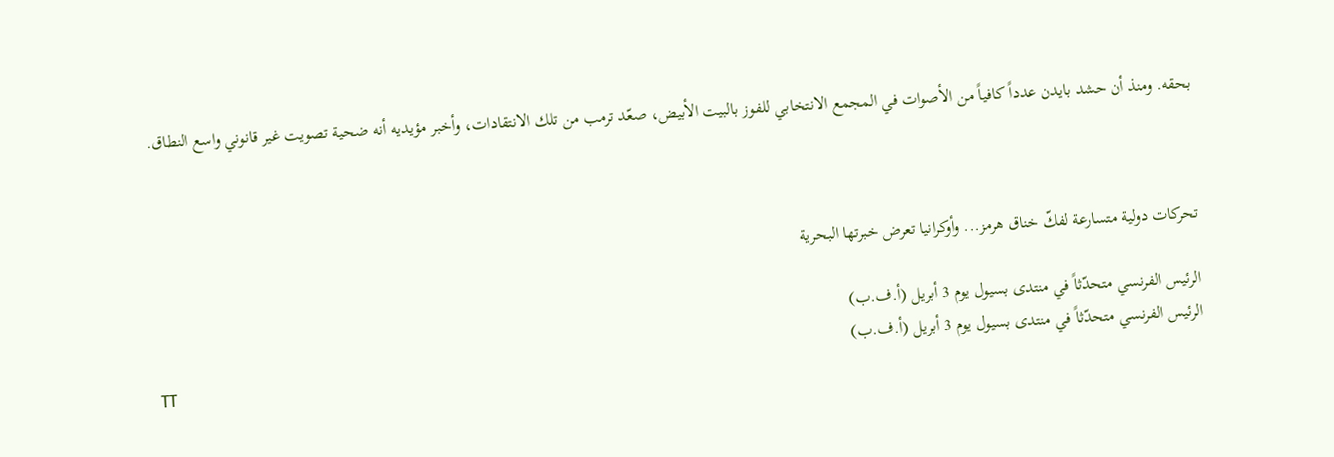بحقه. ومنذ أن حشد بايدن عدداً كافياً من الأصوات في المجمع الانتخابي للفوز بالبيت الأبيض، صعّد ترمب من تلك الانتقادات، وأخبر مؤيديه أنه ضحية تصويت غير قانوني واسع النطاق.



تحركات دولية متسارعة لفكّ خناق هرمز... وأوكرانيا تعرض خبرتها البحرية

الرئيس الفرنسي متحدّثاً في منتدى بسيول يوم 3 أبريل (أ.ف.ب)
الرئيس الفرنسي متحدّثاً في منتدى بسيول يوم 3 أبريل (أ.ف.ب)
TT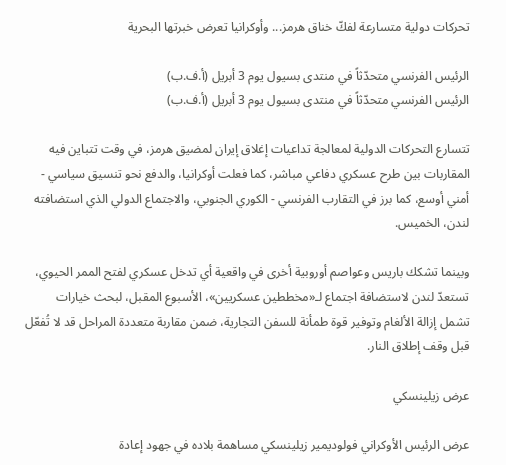تحركات دولية متسارعة لفكّ خناق هرمز... وأوكرانيا تعرض خبرتها البحرية

الرئيس الفرنسي متحدّثاً في منتدى بسيول يوم 3 أبريل (أ.ف.ب)
الرئيس الفرنسي متحدّثاً في منتدى بسيول يوم 3 أبريل (أ.ف.ب)

تتسارع التحركات الدولية لمعالجة تداعيات إغلاق إيران لمضيق هرمز، في وقت تتباين فيه المقاربات بين طرح عسكري دفاعي مباشر، كما فعلت أوكرانيا، والدفع نحو تنسيق سياسي - أمني أوسع، كما برز في التقارب الفرنسي - الكوري الجنوبي، والاجتماع الدولي الذي استضافته لندن، الخميس.

وبينما تشكك باريس وعواصم أوروبية أخرى في واقعية أي تدخل عسكري لفتح الممر الحيوي، تستعدّ لندن لاستضافة اجتماع لـ«مخططين عسكريين»، الأسبوع المقبل، لبحث خيارات تشمل إزالة الألغام وتوفير قوة طمأنة للسفن التجارية، ضمن مقاربة متعددة المراحل قد لا تُفعّل قبل وقف إطلاق النار.

عرض زيلينسكي

عرض الرئيس الأوكراني فولوديمير زيلينسكي مساهمة بلاده في جهود إعادة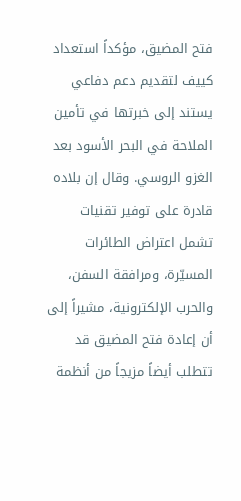فتح المضيق، مؤكداً استعداد كييف لتقديم دعم دفاعي يستند إلى خبرتها في تأمين الملاحة في البحر الأسود بعد الغزو الروسي. وقال إن بلاده قادرة على توفير تقنيات تشمل اعتراض الطائرات المسيّرة، ومرافقة السفن، والحرب الإلكترونية، مشيراً إلى أن إعادة فتح المضيق قد تتطلب أيضاً مزيجاً من أنظمة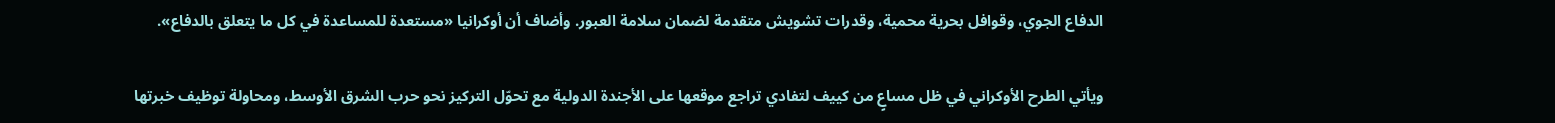الدفاع الجوي، وقوافل بحرية محمية، وقدرات تشويش متقدمة لضمان سلامة العبور. وأضاف أن أوكرانيا «مستعدة للمساعدة في كل ما يتعلق بالدفاع».

ويأتي الطرح الأوكراني في ظل مساعٍ من كييف لتفادي تراجع موقعها على الأجندة الدولية مع تحوّل التركيز نحو حرب الشرق الأوسط، ومحاولة توظيف خبرتها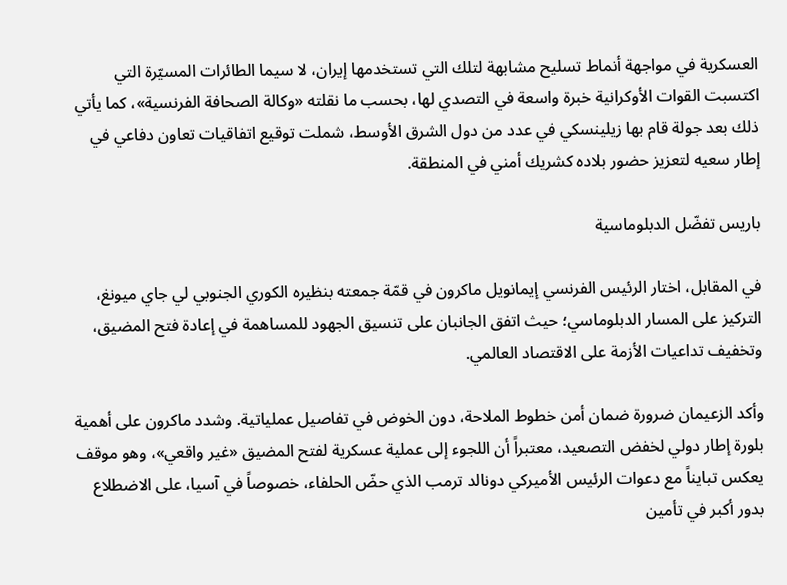العسكرية في مواجهة أنماط تسليح مشابهة لتلك التي تستخدمها إيران، لا سيما الطائرات المسيّرة التي اكتسبت القوات الأوكرانية خبرة واسعة في التصدي لها، بحسب ما نقلته «وكالة الصحافة الفرنسية»، كما يأتي ذلك بعد جولة قام بها زيلينسكي في عدد من دول الشرق الأوسط، شملت توقيع اتفاقيات تعاون دفاعي في إطار سعيه لتعزيز حضور بلاده كشريك أمني في المنطقة.

باريس تفضّل الدبلوماسية

في المقابل، اختار الرئيس الفرنسي إيمانويل ماكرون في قمّة جمعته بنظيره الكوري الجنوبي لي جاي ميونغ، التركيز على المسار الدبلوماسي؛ حيث اتفق الجانبان على تنسيق الجهود للمساهمة في إعادة فتح المضيق، وتخفيف تداعيات الأزمة على الاقتصاد العالمي.

وأكد الزعيمان ضرورة ضمان أمن خطوط الملاحة، دون الخوض في تفاصيل عملياتية. وشدد ماكرون على أهمية بلورة إطار دولي لخفض التصعيد، معتبراً أن اللجوء إلى عملية عسكرية لفتح المضيق «غير واقعي»، وهو موقف يعكس تبايناً مع دعوات الرئيس الأميركي دونالد ترمب الذي حضّ الحلفاء، خصوصاً في آسيا، على الاضطلاع بدور أكبر في تأمين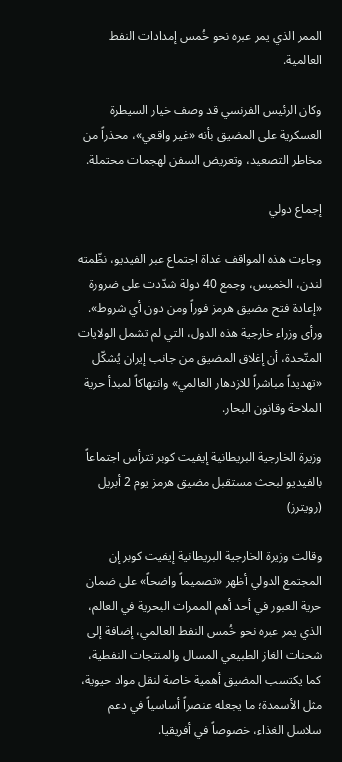الممر الذي يمر عبره نحو خُمس إمدادات النفط العالمية.

وكان الرئيس الفرنسي قد وصف خيار السيطرة العسكرية على المضيق بأنه «غير واقعي»، محذراً من مخاطر التصعيد، وتعريض السفن لهجمات محتملة.

إجماع دولي

وجاءت هذه المواقف غداة اجتماع عبر الفيديو، نظّمته لندن، الخميس، وجمع 40 دولة شدّدت على ضرورة «إعادة فتح مضيق هرمز فوراً ومن دون أي شروط». ورأى وزراء خارجية هذه الدول، التي لم تشمل الولايات المتّحدة، أن إغلاق المضيق من جانب إيران يُشكّل «تهديداً مباشراً للازدهار العالمي» وانتهاكاً لمبدأ حرية الملاحة وقانون البحار.

وزيرة الخارجية البريطانية إيفيت كوبر تترأس اجتماعاً بالفيديو لبحث مستقبل مضيق هرمز يوم 2 أبريل (رويترز)

وقالت وزيرة الخارجية البريطانية إيفيت كوبر إن المجتمع الدولي أظهر «تصميماً واضحاً» على ضمان حرية العبور في أحد أهم الممرات البحرية في العالم، الذي يمر عبره نحو خُمس النفط العالمي، إضافة إلى شحنات الغاز الطبيعي المسال والمنتجات النفطية، كما يكتسب المضيق أهمية خاصة لنقل مواد حيوية، مثل الأسمدة؛ ما يجعله عنصراً أساسياً في دعم سلاسل الغذاء، خصوصاً في أفريقيا.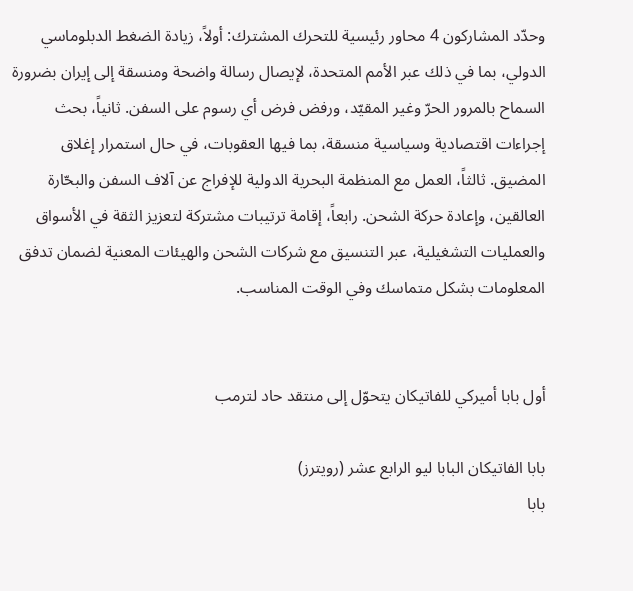وحدّد المشاركون 4 محاور رئيسية للتحرك المشترك: أولاً، زيادة الضغط الدبلوماسي الدولي، بما في ذلك عبر الأمم المتحدة، لإيصال رسالة واضحة ومنسقة إلى إيران بضرورة السماح بالمرور الحرّ وغير المقيّد، ورفض فرض أي رسوم على السفن. ثانياً، بحث إجراءات اقتصادية وسياسية منسقة، بما فيها العقوبات، في حال استمرار إغلاق المضيق. ثالثاً، العمل مع المنظمة البحرية الدولية للإفراج عن آلاف السفن والبحّارة العالقين، وإعادة حركة الشحن. رابعاً، إقامة ترتيبات مشتركة لتعزيز الثقة في الأسواق والعمليات التشغيلية، عبر التنسيق مع شركات الشحن والهيئات المعنية لضمان تدفق المعلومات بشكل متماسك وفي الوقت المناسب.


أول بابا أميركي للفاتيكان يتحوّل إلى منتقد حاد لترمب

بابا الفاتيكان البابا ليو الرابع عشر (رويترز)
بابا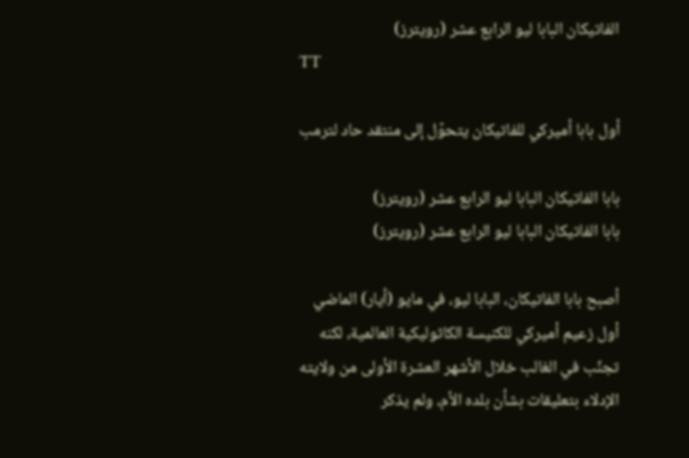الفاتيكان البابا ليو الرابع عشر (رويترز)
TT

أول بابا أميركي للفاتيكان يتحوّل إلى منتقد حاد لترمب

بابا الفاتيكان البابا ليو الرابع عشر (رويترز)
بابا الفاتيكان البابا ليو الرابع عشر (رويترز)

أصبح بابا الفاتيكان، البابا ليو، في ‌مايو (أيار) الماضي أول زعيم أميركي للكنيسة الكاثوليكية العالمية، لكنه تجنّب في الغالب خلال الأشهر العشرة الأولى من ولايته الإدلاء بتعليقات بشأن بلده الأم، ولم يذكر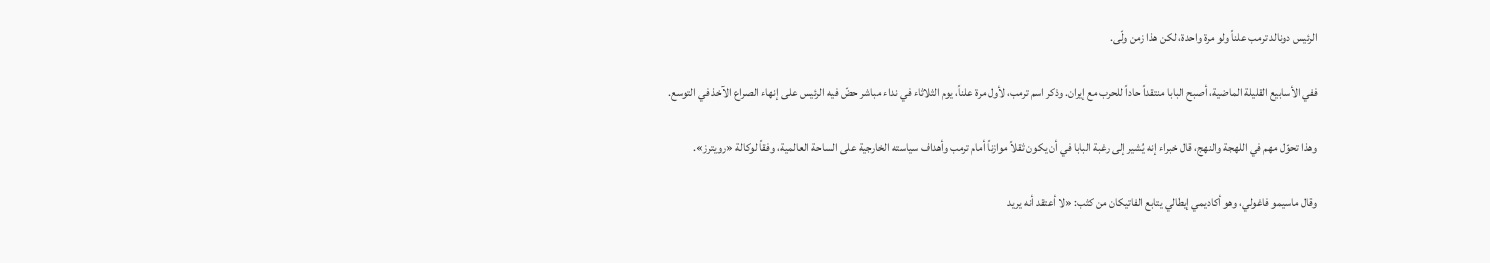الرئيس دونالد ترمب علناً ولو مرة واحدة، لكن هذا زمن ولّى.

ففي الأسابيع القليلة الماضية، أصبح البابا منتقداً حاداً للحرب مع إيران. وذكر اسم ترمب، لأول مرة علناً، يوم الثلاثاء في نداء مباشر حضّ فيه الرئيس على إنهاء الصراع الآخذ في التوسع.

وهذا تحوّل مهم في اللهجة والنهج، قال خبراء إنه يُشير إلى رغبة البابا في أن يكون ثقلاً موازناً أمام ترمب وأهداف سياسته الخارجية على الساحة العالمية، وفقاً لوكالة «رويترز».

وقال ماسيمو فاغولي، وهو أكاديمي إيطالي يتابع الفاتيكان من كثب: «لا أعتقد أنه يريد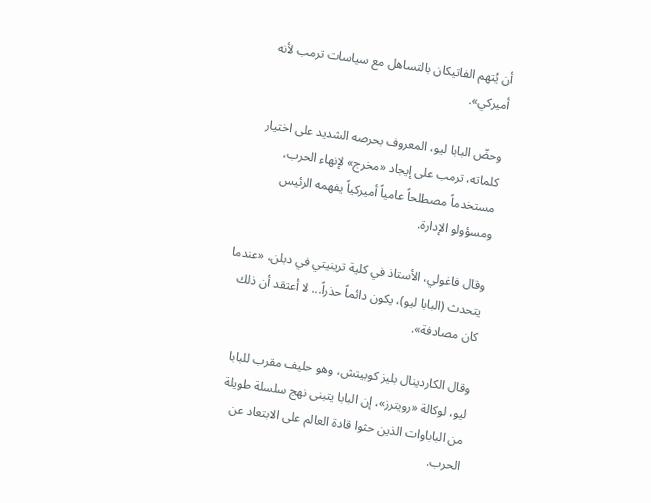أن يُتهم الفاتيكان بالتساهل مع سياسات ترمب لأنه أميركي».

وحضّ البابا ليو، المعروف بحرصه الشديد على اختيار كلماته، ترمب على إيجاد «مخرج» لإنهاء الحرب، مستخدماً مصطلحاً عامياً أميركياً يفهمه الرئيس ومسؤولو الإدارة.

وقال فاغولي، الأستاذ في كلية ترينيتي في دبلن، «عندما يتحدث (البابا ‌ليو)، يكون دائماً ‌حذراً... لا أعتقد أن ذلك كان مصادفة».

وقال الكاردينال بليز كوبيتش، وهو ‌حليف مقرب للبابا ليو، لوكالة «رويترز»، إن البابا يتبنى نهج سلسلة طويلة من الباباوات الذين حثوا قادة العالم على الابتعاد عن الحرب.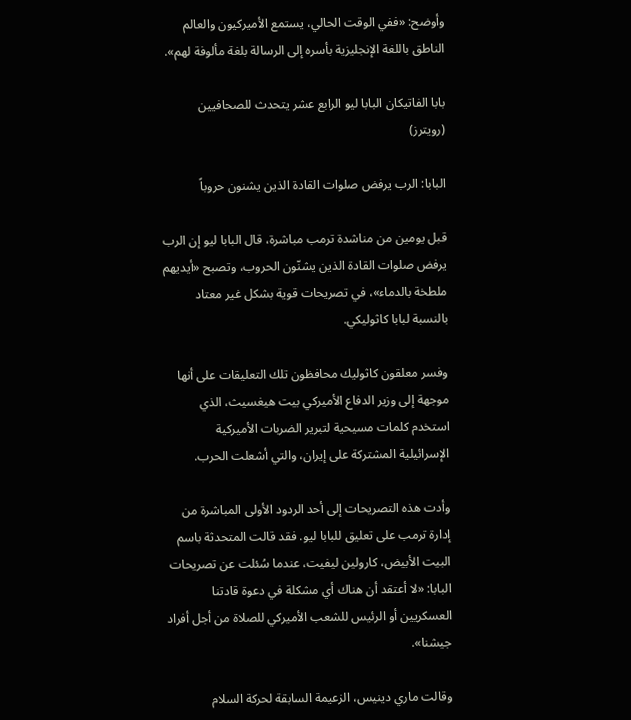وأوضح: «ففي الوقت الحالي، يستمع الأميركيون والعالم الناطق باللغة الإنجليزية بأسره إلى الرسالة بلغة مألوفة لهم».

بابا الفاتيكان البابا ليو الرابع عشر يتحدث للصحافيين (رويترز)

البابا: الرب يرفض صلوات القادة الذين يشنون حروباً

قبل يومين من مناشدة ترمب مباشرة، قال البابا ليو إن الرب يرفض صلوات القادة الذين يشنّون الحروب، وتصبح «أيديهم ملطخة بالدماء»، في تصريحات قوية بشكل غير معتاد بالنسبة لبابا كاثوليكي.

وفسر معلقون كاثوليك محافظون تلك التعليقات على أنها موجهة إلى وزير الدفاع الأميركي بيت هيغسيث، الذي استخدم كلمات مسيحية لتبرير الضربات الأميركية الإسرائيلية المشتركة على إيران، والتي أشعلت الحرب.

وأدت هذه التصريحات ‌إلى أحد الردود الأولى المباشرة من إدارة ترمب على تعليق للبابا ‌ليو. فقد قالت المتحدثة باسم البيت الأبيض، كارولين ليفيت، عندما سُئلت عن تصريحات البابا: «لا أعتقد أن هناك أي مشكلة في ‌دعوة قادتنا العسكريين أو الرئيس للشعب الأميركي للصلاة من أجل أفراد جيشنا».

وقالت ماري دينيس، الزعيمة السابقة ‌لحركة السلام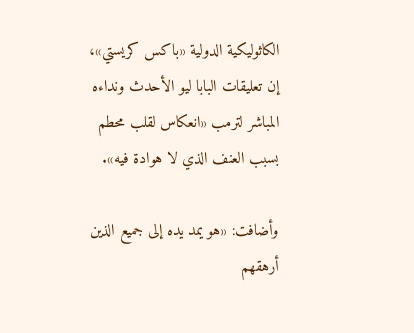الكاثوليكية الدولية «باكس كريستي»، إن تعليقات البابا ليو الأحدث ونداءه المباشر لترمب «انعكاس لقلب محطم بسبب العنف الذي لا هوادة فيه».

وأضافت: «هو يمد يده إلى جميع الذين أرهقهم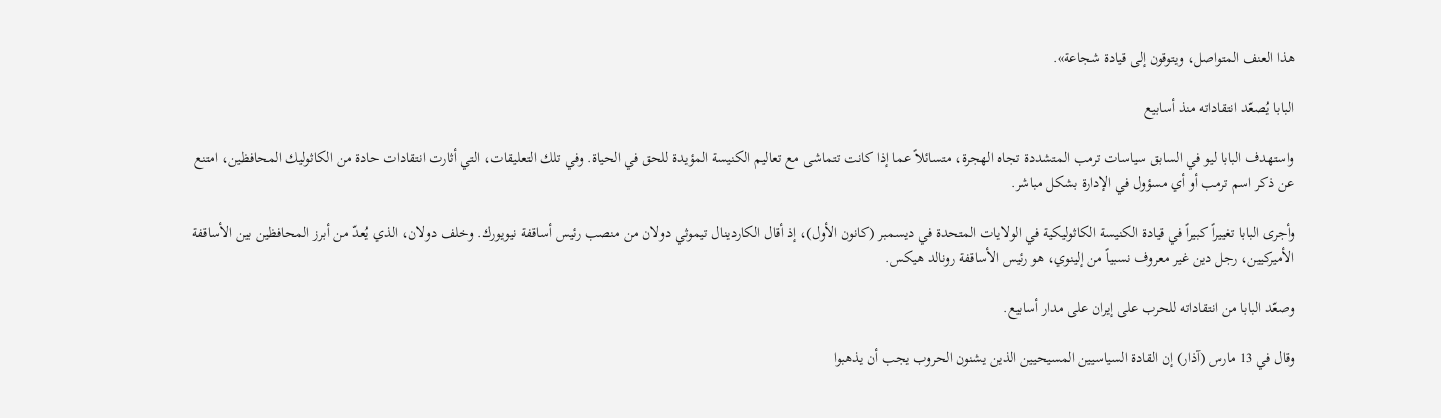هذا العنف المتواصل، ويتوقون إلى قيادة شجاعة».

البابا يُصعّد انتقاداته منذ أسابيع

واستهدف البابا ليو في السابق سياسات ترمب المتشددة تجاه الهجرة، متسائلاً عما إذا كانت تتماشى مع تعاليم الكنيسة ‌المؤيدة للحق في الحياة. وفي تلك التعليقات، التي أثارت انتقادات حادة من الكاثوليك المحافظين، امتنع عن ذكر اسم ترمب أو أي مسؤول في الإدارة بشكل مباشر.

وأجرى البابا تغييراً كبيراً في قيادة الكنيسة الكاثوليكية في الولايات المتحدة في ديسمبر (كانون الأول)، إذ أقال الكاردينال تيموثي دولان من منصب رئيس أساقفة نيويورك. وخلف دولان، الذي يُعدّ من أبرز المحافظين بين الأساقفة الأميركيين، رجل دين غير معروف نسبياً من إلينوي، هو رئيس الأساقفة رونالد هيكس.

وصعّد البابا من انتقاداته للحرب على إيران على مدار أسابيع.

وقال في 13 مارس (آذار) إن القادة السياسيين المسيحيين الذين يشنون الحروب يجب أن يذهبوا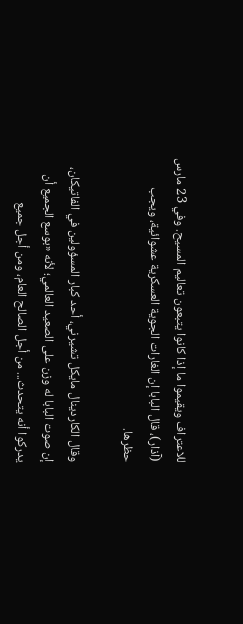للاعتراف ويقيموا ما إذا كانوا يتبعون تعاليم المسيح. وفي 23 مارس (آذار)، قال البابا إن الغارات الجوية العسكرية عشوائية، ويجب حظرها.

وقال الكاردينال مايكل تشيرني، أحد كبار المسؤولين في الفاتيكان، إن صوت البابا له وزن على الصعيد العالمي؛ لأنه «بوسع الجميع أن يدركوا أنه يتحدث... من أجل الصالح العام، ومن أجل جميع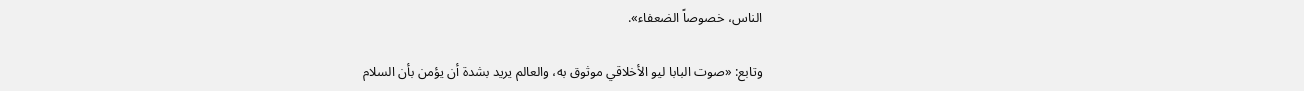الناس، خصوصاً الضعفاء».

وتابع: «صوت البابا ليو الأخلاقي موثوق به، والعالم يريد بشدة أن يؤمن بأن السلام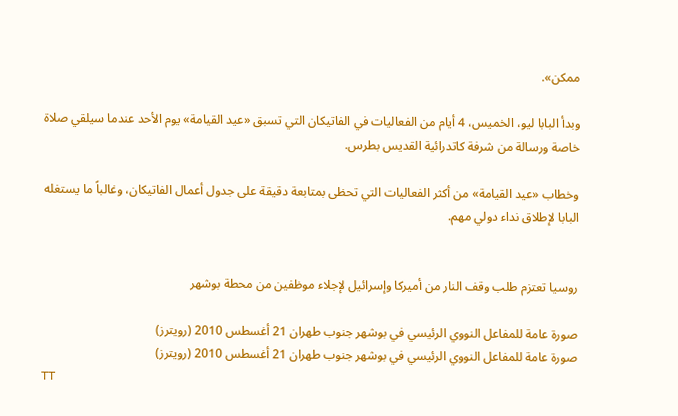ممكن».

وبدأ البابا ليو، الخميس، 4 أيام من الفعاليات في الفاتيكان التي تسبق «عيد القيامة» يوم الأحد عندما سيلقي صلاة خاصة ورسالة من شرفة كاتدرائية القديس بطرس.

وخطاب «عيد القيامة» من أكثر الفعاليات التي تحظى بمتابعة دقيقة على جدول أعمال الفاتيكان، وغالباً ما يستغله البابا لإطلاق نداء دولي مهم.


روسيا تعتزم طلب وقف النار من أميركا وإسرائيل لإجلاء موظفين من محطة بوشهر

صورة عامة للمفاعل النووي الرئيسي في بوشهر جنوب طهران 21 أغسطس 2010 (رويترز)
صورة عامة للمفاعل النووي الرئيسي في بوشهر جنوب طهران 21 أغسطس 2010 (رويترز)
TT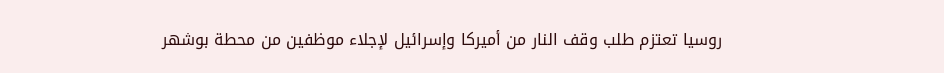روسيا تعتزم طلب وقف النار من أميركا وإسرائيل لإجلاء موظفين من محطة بوشهر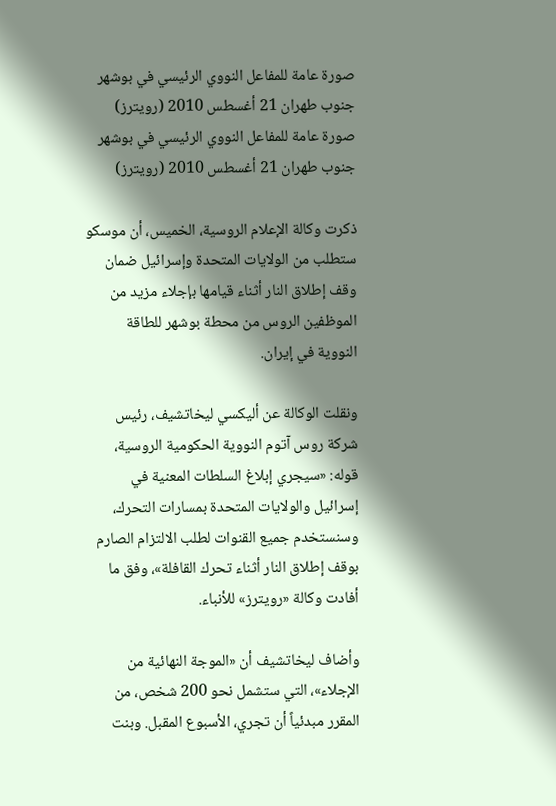صورة عامة للمفاعل النووي الرئيسي في بوشهر جنوب طهران 21 أغسطس 2010 (رويترز)
صورة عامة للمفاعل النووي الرئيسي في بوشهر جنوب طهران 21 أغسطس 2010 (رويترز)

ذكرت وكالة الإعلام الروسية، الخميس، أن موسكو ستطلب من الولايات المتحدة وإسرائيل ضمان وقف إطلاق النار أثناء قيامها بإجلاء مزيد من الموظفين الروس من محطة بوشهر للطاقة النووية في إيران.

ونقلت الوكالة عن أليكسي ليخاتشيف، رئيس شركة روس آتوم النووية الحكومية الروسية، قوله: «سيجري إبلاغ السلطات المعنية في إسرائيل والولايات المتحدة بمسارات التحرك، وسنستخدم جميع القنوات لطلب الالتزام الصارم بوقف إطلاق النار أثناء تحرك القافلة»، وفق ما أفادت وكالة «رويترز» للأنباء.

وأضاف ليخاتشيف أن «الموجة النهائية من الإجلاء»، التي ستشمل نحو 200 شخص، من المقرر مبدئياً أن تجري، الأسبوع المقبل. وبنت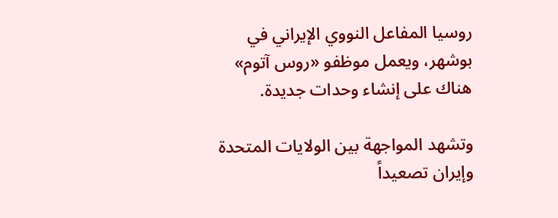روسيا المفاعل النووي الإيراني في بوشهر، ويعمل موظفو «روس آتوم» هناك على إنشاء وحدات جديدة.

وتشهد المواجهة بين الولايات المتحدة وإيران تصعيداً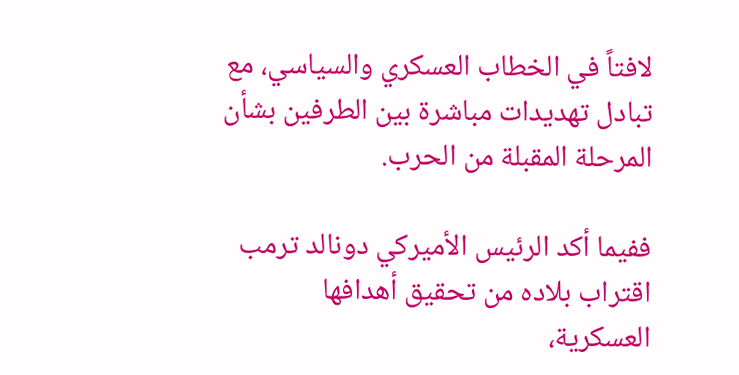لافتاً في الخطاب العسكري والسياسي، مع تبادل تهديدات مباشرة بين الطرفين بشأن المرحلة المقبلة من الحرب.

ففيما أكد الرئيس الأميركي دونالد ترمب اقتراب بلاده من تحقيق أهدافها العسكرية،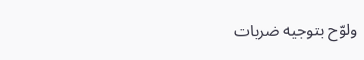ولوّح بتوجيه ضربات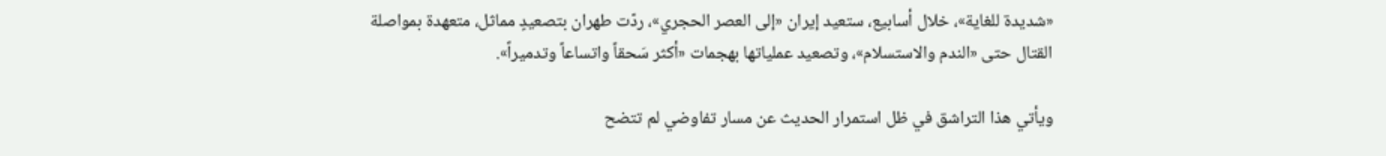«شديدة للغاية»، خلال أسابيع، ستعيد إيران «إلى العصر الحجري»، ردّت طهران بتصعيدٍ مماثل، متعهدة بمواصلة القتال حتى «الندم والاستسلام»، وتصعيد عملياتها بهجمات «أكثر سَحقاً واتساعاً وتدميراً».

ويأتي هذا التراشق في ظل استمرار الحديث عن مسار تفاوضي لم تتضح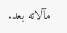مآلاته بعد.